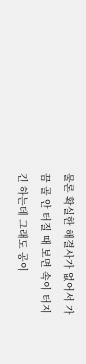물론 확실한 해결사가 없어서 가끔 골 안 터질 때 보면 속이 터지긴 하는데 그래도 공이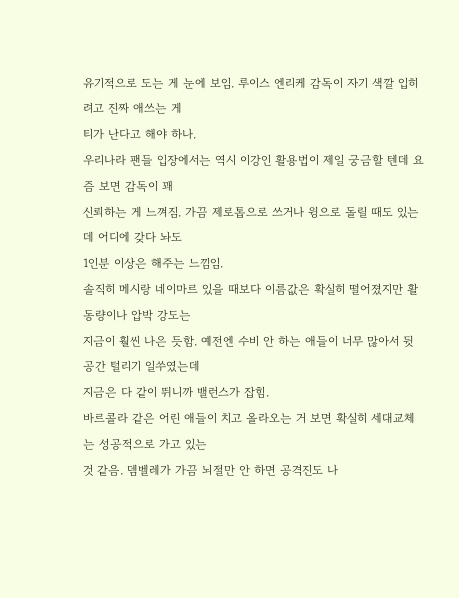유기적으로 도는 게 눈에 보임. 루이스 엔리케 감독이 자기 색깔 입히려고 진짜 애쓰는 게
티가 난다고 해야 하나.
우리나라 팬들 입장에서는 역시 이강인 활용법이 제일 궁금할 텐데 요즘 보면 감독이 꽤
신뢰하는 게 느껴짐. 가끔 제로톱으로 쓰거나 윙으로 돌릴 때도 있는데 어디에 갖다 놔도
1인분 이상은 해주는 느낌임.
솔직히 메시랑 네이마르 있을 때보다 이름값은 확실히 떨어졌지만 활동량이나 압박 강도는
지금이 훨씬 나은 듯함. 예전엔 수비 안 하는 애들이 너무 많아서 뒷공간 털리기 일쑤였는데
지금은 다 같이 뛰니까 밸런스가 잡힘.
바르콜라 같은 어린 애들이 치고 올라오는 거 보면 확실히 세대교체는 성공적으로 가고 있는
것 같음. 뎀벨레가 가끔 뇌절만 안 하면 공격진도 나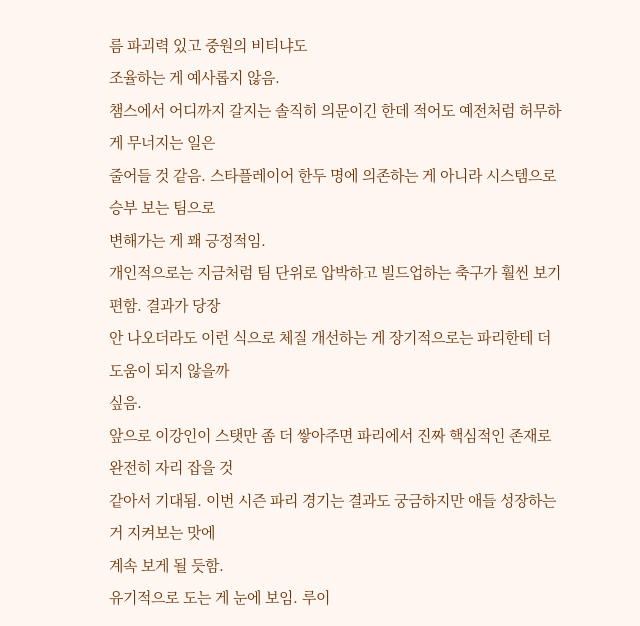름 파괴력 있고 중원의 비티냐도
조율하는 게 예사롭지 않음.
챔스에서 어디까지 갈지는 솔직히 의문이긴 한데 적어도 예전처럼 허무하게 무너지는 일은
줄어들 것 같음. 스타플레이어 한두 명에 의존하는 게 아니라 시스템으로 승부 보는 팀으로
변해가는 게 꽤 긍정적임.
개인적으로는 지금처럼 팀 단위로 압박하고 빌드업하는 축구가 훨씬 보기 편함. 결과가 당장
안 나오더라도 이런 식으로 체질 개선하는 게 장기적으로는 파리한테 더 도움이 되지 않을까
싶음.
앞으로 이강인이 스탯만 좀 더 쌓아주면 파리에서 진짜 핵심적인 존재로 완전히 자리 잡을 것
같아서 기대됨. 이번 시즌 파리 경기는 결과도 궁금하지만 애들 성장하는 거 지켜보는 맛에
계속 보게 될 듯함.
유기적으로 도는 게 눈에 보임. 루이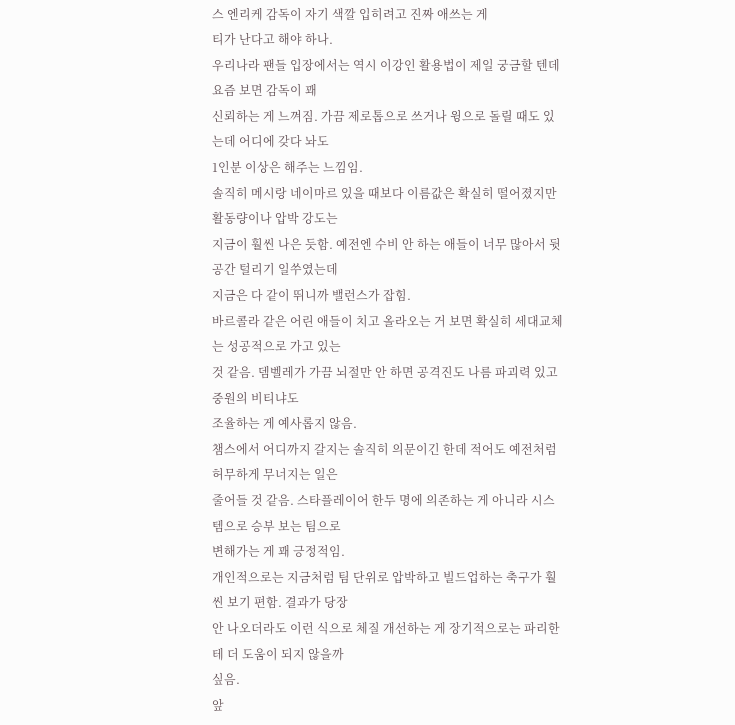스 엔리케 감독이 자기 색깔 입히려고 진짜 애쓰는 게
티가 난다고 해야 하나.
우리나라 팬들 입장에서는 역시 이강인 활용법이 제일 궁금할 텐데 요즘 보면 감독이 꽤
신뢰하는 게 느껴짐. 가끔 제로톱으로 쓰거나 윙으로 돌릴 때도 있는데 어디에 갖다 놔도
1인분 이상은 해주는 느낌임.
솔직히 메시랑 네이마르 있을 때보다 이름값은 확실히 떨어졌지만 활동량이나 압박 강도는
지금이 훨씬 나은 듯함. 예전엔 수비 안 하는 애들이 너무 많아서 뒷공간 털리기 일쑤였는데
지금은 다 같이 뛰니까 밸런스가 잡힘.
바르콜라 같은 어린 애들이 치고 올라오는 거 보면 확실히 세대교체는 성공적으로 가고 있는
것 같음. 뎀벨레가 가끔 뇌절만 안 하면 공격진도 나름 파괴력 있고 중원의 비티냐도
조율하는 게 예사롭지 않음.
챔스에서 어디까지 갈지는 솔직히 의문이긴 한데 적어도 예전처럼 허무하게 무너지는 일은
줄어들 것 같음. 스타플레이어 한두 명에 의존하는 게 아니라 시스템으로 승부 보는 팀으로
변해가는 게 꽤 긍정적임.
개인적으로는 지금처럼 팀 단위로 압박하고 빌드업하는 축구가 훨씬 보기 편함. 결과가 당장
안 나오더라도 이런 식으로 체질 개선하는 게 장기적으로는 파리한테 더 도움이 되지 않을까
싶음.
앞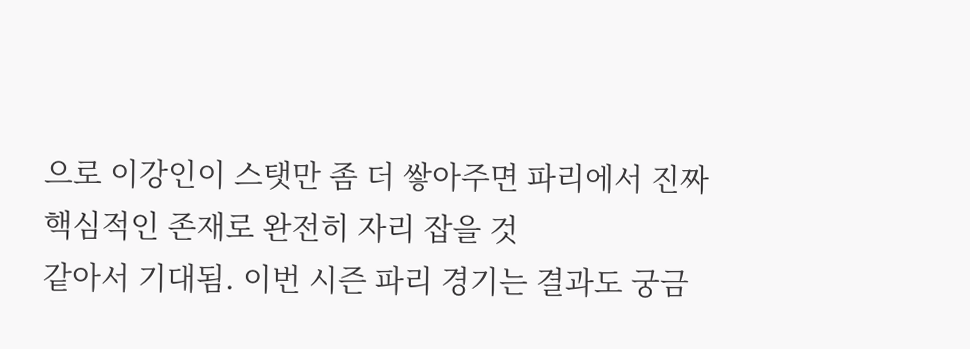으로 이강인이 스탯만 좀 더 쌓아주면 파리에서 진짜 핵심적인 존재로 완전히 자리 잡을 것
같아서 기대됨. 이번 시즌 파리 경기는 결과도 궁금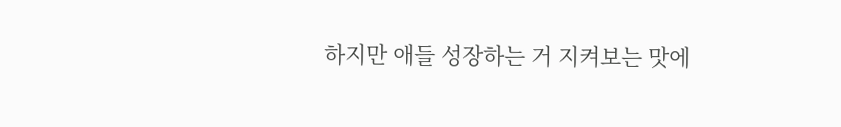하지만 애들 성장하는 거 지켜보는 맛에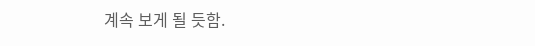계속 보게 될 듯함.